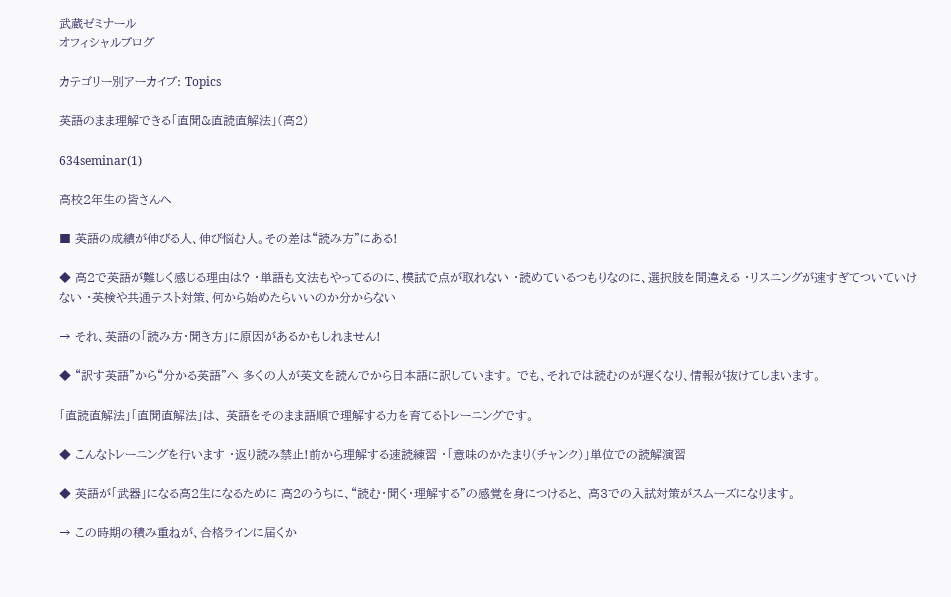武蔵ゼミナール
オフィシャルブログ

カテゴリー別アーカイブ: Topics

英語のまま理解できる「直聞&直読直解法」(高2)

634seminar(1)

高校2年生の皆さんへ

■ 英語の成績が伸びる人、伸び悩む人。その差は“読み方”にある!

◆ 高2で英語が難しく感じる理由は? ・単語も文法もやってるのに、模試で点が取れない ・読めているつもりなのに、選択肢を間違える ・リスニングが速すぎてついていけない ・英検や共通テスト対策、何から始めたらいいのか分からない

→ それ、英語の「読み方・聞き方」に原因があるかもしれません!

◆ “訳す英語”から“分かる英語”へ 多くの人が英文を読んでから日本語に訳しています。 でも、それでは読むのが遅くなり、情報が抜けてしまいます。

「直読直解法」「直聞直解法」は、 英語をそのまま語順で理解する力を育てるトレーニングです。

◆ こんなトレーニングを行います ・返り読み禁止!前から理解する速読練習 ・「意味のかたまり(チャンク)」単位での読解演習

◆ 英語が「武器」になる高2生になるために 高2のうちに、“読む・聞く・理解する”の感覚を身につけると、 高3での入試対策がスムーズになります。

→ この時期の積み重ねが、合格ラインに届くか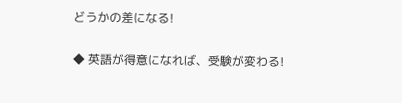どうかの差になる!

◆ 英語が得意になれば、受験が変わる!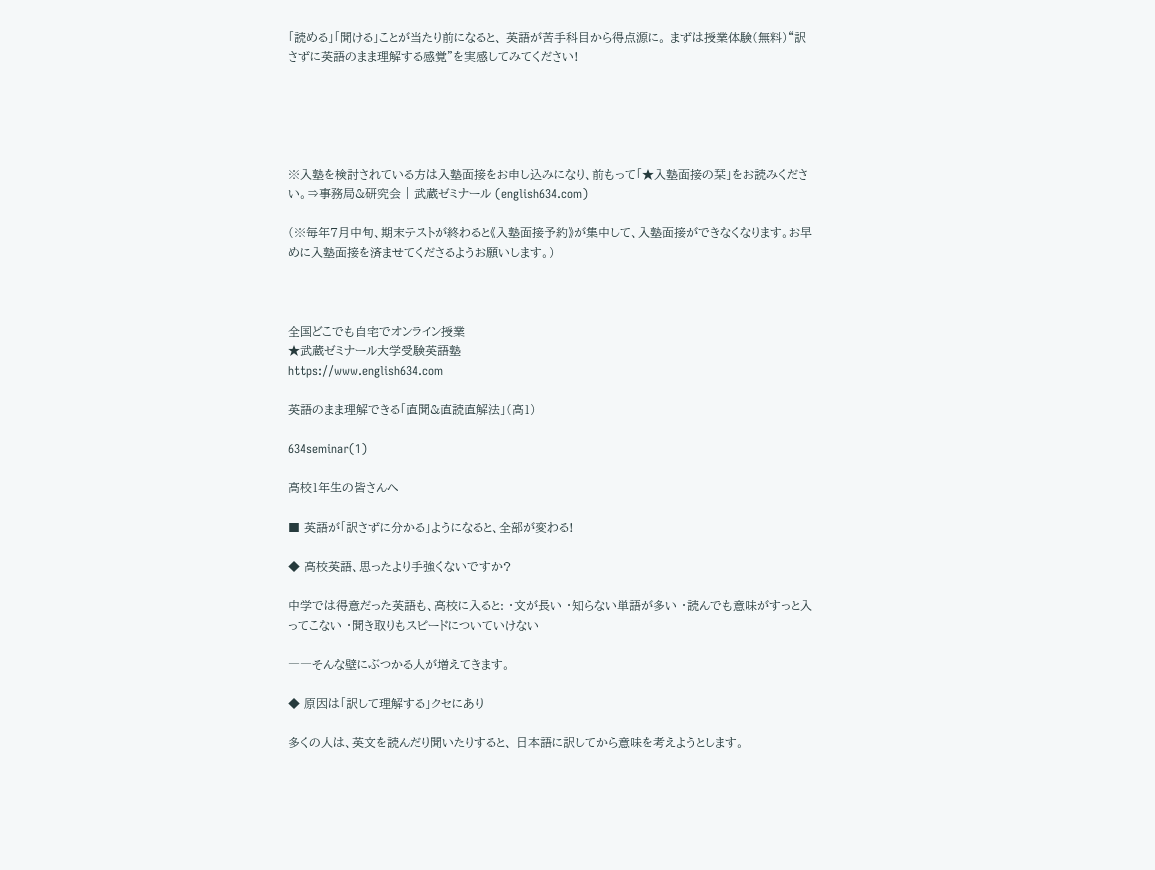「読める」「聞ける」ことが当たり前になると、 英語が苦手科目から得点源に。 まずは授業体験(無料)“訳さずに英語のまま理解する感覚”を実感してみてください!





※入塾を検討されている方は入塾面接をお申し込みになり、前もって「★入塾面接の栞」をお読みください。⇒事務局&研究会 | 武蔵ゼミナール (english634.com)

(※毎年7月中旬、期末テストが終わると《入塾面接予約》が集中して、入塾面接ができなくなります。お早めに入塾面接を済ませてくださるようお願いします。)



全国どこでも自宅でオンライン授業
★武蔵ゼミナール大学受験英語塾
https://www.english634.com

英語のまま理解できる「直聞&直読直解法」(高1)

634seminar(1)

高校1年生の皆さんへ

■ 英語が「訳さずに分かる」ようになると、全部が変わる!

◆ 高校英語、思ったより手強くないですか?

中学では得意だった英語も、高校に入ると: ・文が長い ・知らない単語が多い ・読んでも意味がすっと入ってこない ・聞き取りもスピードについていけない

――そんな壁にぶつかる人が増えてきます。

◆ 原因は「訳して理解する」クセにあり

多くの人は、英文を読んだり聞いたりすると、 日本語に訳してから意味を考えようとします。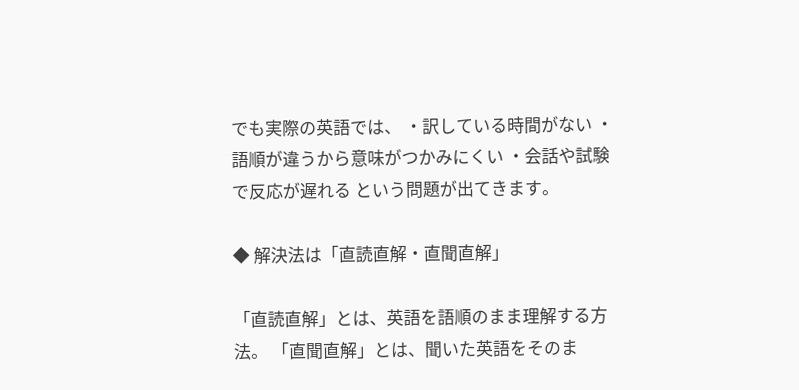でも実際の英語では、 ・訳している時間がない ・語順が違うから意味がつかみにくい ・会話や試験で反応が遅れる という問題が出てきます。

◆ 解決法は「直読直解・直聞直解」

「直読直解」とは、英語を語順のまま理解する方法。 「直聞直解」とは、聞いた英語をそのま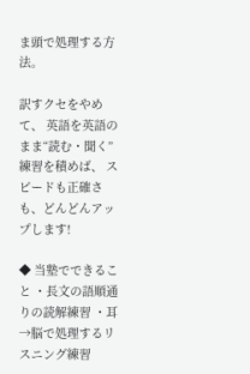ま頭で処理する方法。

訳すクセをやめて、 英語を英語のまま“読む・聞く”練習を積めば、 スピードも正確さも、どんどんアップします!

◆ 当塾でできること ・長文の語順通りの読解練習 ・耳→脳で処理するリスニング練習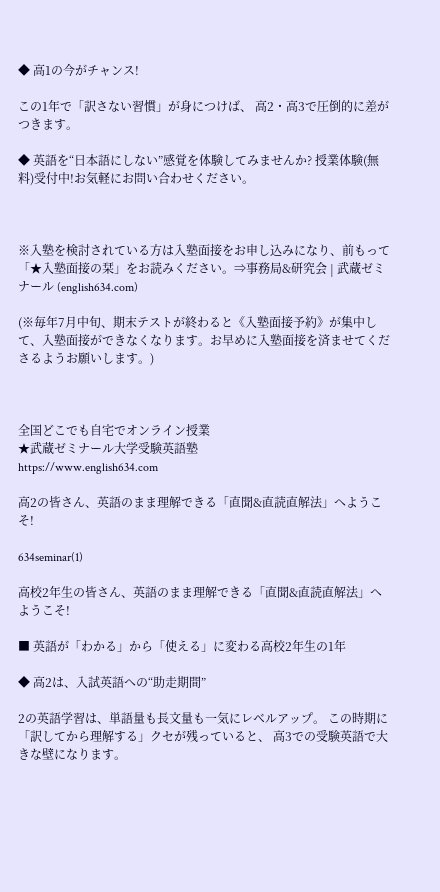◆ 高1の今がチャンス!

この1年で「訳さない習慣」が身につけば、 高2・高3で圧倒的に差がつきます。

◆ 英語を“日本語にしない”感覚を体験してみませんか? 授業体験(無料)受付中!お気軽にお問い合わせください。



※入塾を検討されている方は入塾面接をお申し込みになり、前もって「★入塾面接の栞」をお読みください。⇒事務局&研究会 | 武蔵ゼミナール (english634.com)

(※毎年7月中旬、期末テストが終わると《入塾面接予約》が集中して、入塾面接ができなくなります。お早めに入塾面接を済ませてくださるようお願いします。)



全国どこでも自宅でオンライン授業
★武蔵ゼミナール大学受験英語塾
https://www.english634.com

高2の皆さん、英語のまま理解できる「直聞&直読直解法」へようこそ!

634seminar(1)

高校2年生の皆さん、英語のまま理解できる「直聞&直読直解法」へようこそ!

■ 英語が「わかる」から「使える」に変わる高校2年生の1年

◆ 高2は、入試英語への“助走期間”

2の英語学習は、単語量も長文量も一気にレベルアップ。 この時期に「訳してから理解する」クセが残っていると、 高3での受験英語で大きな壁になります。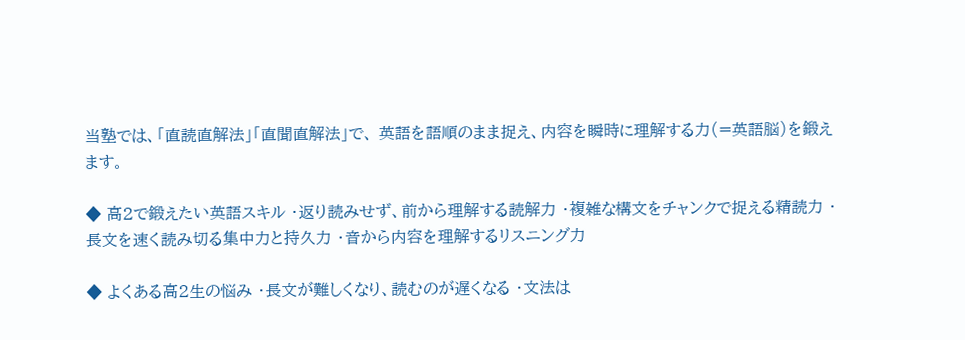当塾では、「直読直解法」「直聞直解法」で、 英語を語順のまま捉え、内容を瞬時に理解する力(=英語脳)を鍛えます。

◆ 高2で鍛えたい英語スキル ・返り読みせず、前から理解する読解力 ・複雑な構文をチャンクで捉える精読力 ・長文を速く読み切る集中力と持久力 ・音から内容を理解するリスニング力

◆ よくある高2生の悩み ・長文が難しくなり、読むのが遅くなる ・文法は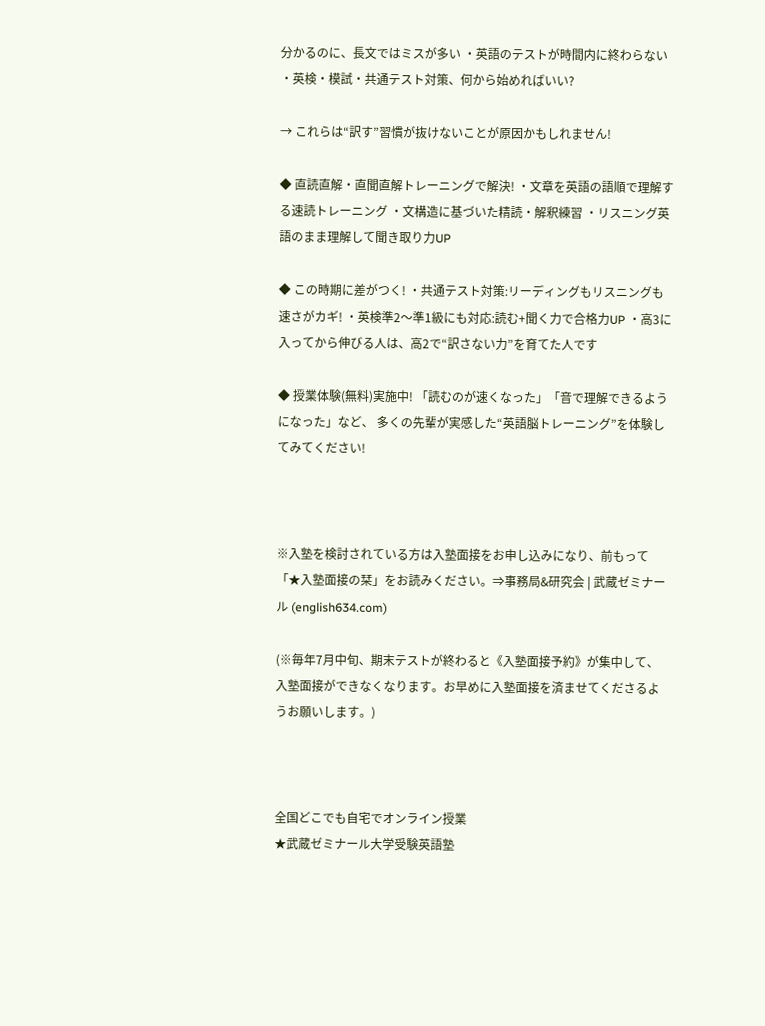分かるのに、長文ではミスが多い ・英語のテストが時間内に終わらない ・英検・模試・共通テスト対策、何から始めればいい?

→ これらは“訳す”習慣が抜けないことが原因かもしれません!

◆ 直読直解・直聞直解トレーニングで解決! ・文章を英語の語順で理解する速読トレーニング ・文構造に基づいた精読・解釈練習 ・リスニング英語のまま理解して聞き取り力UP

◆ この時期に差がつく! ・共通テスト対策:リーディングもリスニングも速さがカギ! ・英検準2〜準1級にも対応:読む+聞く力で合格力UP ・高3に入ってから伸びる人は、高2で“訳さない力”を育てた人です

◆ 授業体験(無料)実施中! 「読むのが速くなった」「音で理解できるようになった」など、 多くの先輩が実感した“英語脳トレーニング”を体験してみてください!



※入塾を検討されている方は入塾面接をお申し込みになり、前もって「★入塾面接の栞」をお読みください。⇒事務局&研究会 | 武蔵ゼミナール (english634.com)

(※毎年7月中旬、期末テストが終わると《入塾面接予約》が集中して、入塾面接ができなくなります。お早めに入塾面接を済ませてくださるようお願いします。)



全国どこでも自宅でオンライン授業
★武蔵ゼミナール大学受験英語塾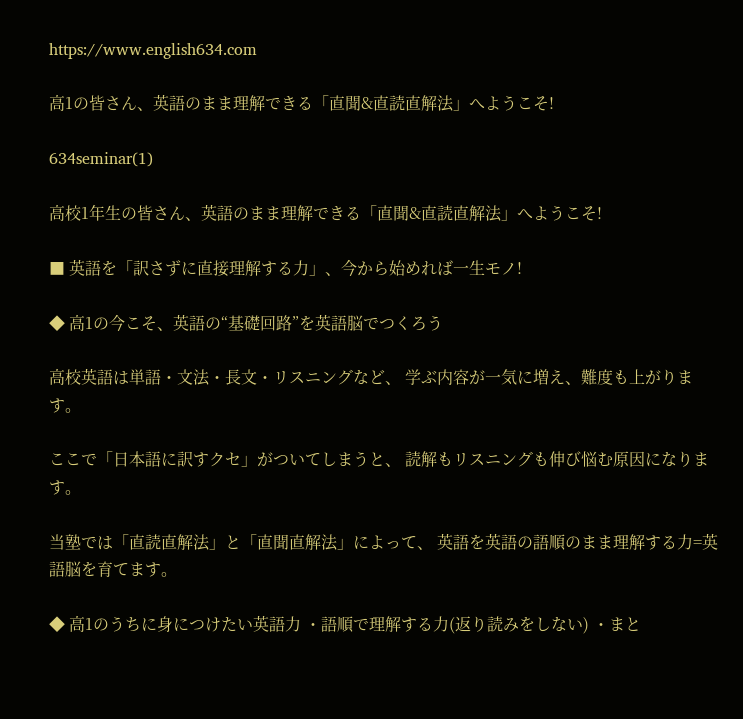https://www.english634.com

高1の皆さん、英語のまま理解できる「直聞&直読直解法」へようこそ!

634seminar(1)

高校1年生の皆さん、英語のまま理解できる「直聞&直読直解法」へようこそ!

■ 英語を「訳さずに直接理解する力」、今から始めれば一生モノ!

◆ 高1の今こそ、英語の“基礎回路”を英語脳でつくろう

高校英語は単語・文法・長文・リスニングなど、 学ぶ内容が一気に増え、難度も上がります。

ここで「日本語に訳すクセ」がついてしまうと、 読解もリスニングも伸び悩む原因になります。

当塾では「直読直解法」と「直聞直解法」によって、 英語を英語の語順のまま理解する力=英語脳を育てます。

◆ 高1のうちに身につけたい英語力 ・語順で理解する力(返り読みをしない) ・まと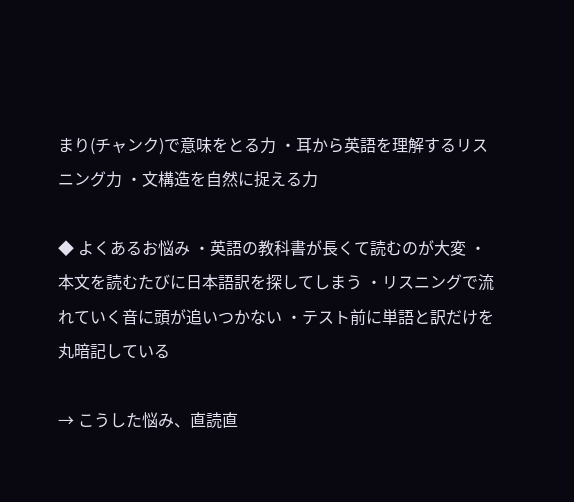まり(チャンク)で意味をとる力 ・耳から英語を理解するリスニング力 ・文構造を自然に捉える力

◆ よくあるお悩み ・英語の教科書が長くて読むのが大変 ・本文を読むたびに日本語訳を探してしまう ・リスニングで流れていく音に頭が追いつかない ・テスト前に単語と訳だけを丸暗記している

→ こうした悩み、直読直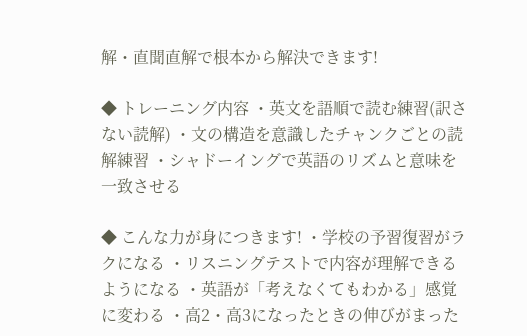解・直聞直解で根本から解決できます!

◆ トレーニング内容 ・英文を語順で読む練習(訳さない読解) ・文の構造を意識したチャンクごとの読解練習 ・シャドーイングで英語のリズムと意味を一致させる

◆ こんな力が身につきます! ・学校の予習復習がラクになる ・リスニングテストで内容が理解できるようになる ・英語が「考えなくてもわかる」感覚に変わる ・高2・高3になったときの伸びがまった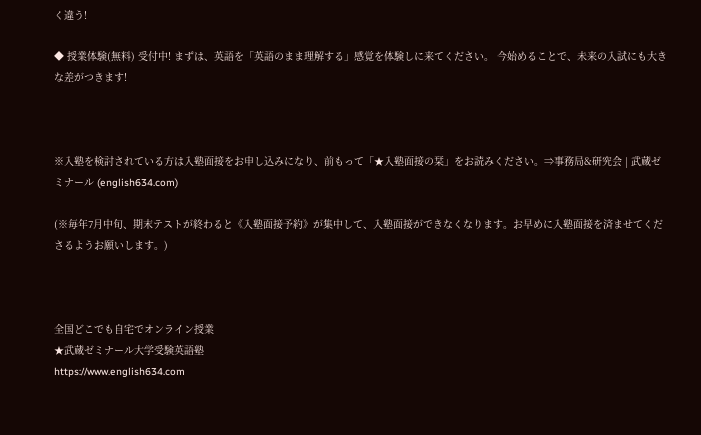く違う!

◆ 授業体験(無料) 受付中! まずは、英語を「英語のまま理解する」感覚を体験しに来てください。 今始めることで、未来の入試にも大きな差がつきます!



※入塾を検討されている方は入塾面接をお申し込みになり、前もって「★入塾面接の栞」をお読みください。⇒事務局&研究会 | 武蔵ゼミナール (english634.com)

(※毎年7月中旬、期末テストが終わると《入塾面接予約》が集中して、入塾面接ができなくなります。お早めに入塾面接を済ませてくださるようお願いします。)



全国どこでも自宅でオンライン授業
★武蔵ゼミナール大学受験英語塾
https://www.english634.com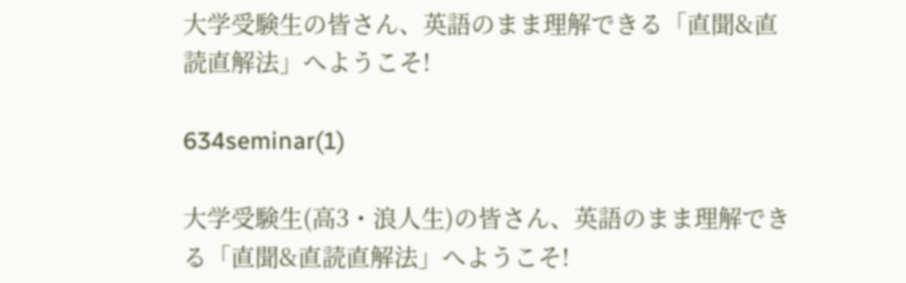大学受験生の皆さん、英語のまま理解できる「直聞&直読直解法」へようこそ!

634seminar(1)

大学受験生(高3・浪人生)の皆さん、英語のまま理解できる「直聞&直読直解法」へようこそ!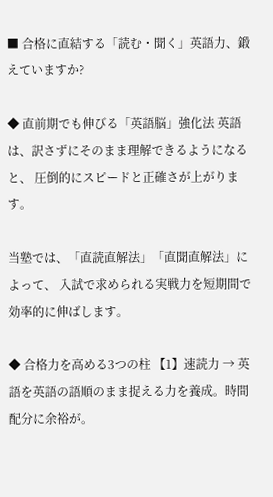■ 合格に直結する「読む・聞く」英語力、鍛えていますか?

◆ 直前期でも伸びる「英語脳」強化法 英語は、訳さずにそのまま理解できるようになると、 圧倒的にスピードと正確さが上がります。

当塾では、「直読直解法」「直聞直解法」によって、 入試で求められる実戦力を短期間で効率的に伸ばします。

◆ 合格力を高める3つの柱 【1】速読力 → 英語を英語の語順のまま捉える力を養成。時間配分に余裕が。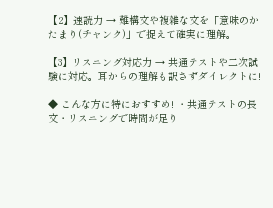【2】速読力 → 難構文や複雑な文を「意味のかたまり(チャンク)」で捉えて確実に理解。

【3】リスニング対応力 → 共通テストや二次試験に対応。耳からの理解も訳さずダイレクトに!

◆ こんな方に特におすすめ! ・共通テストの長文・リスニングで時間が足り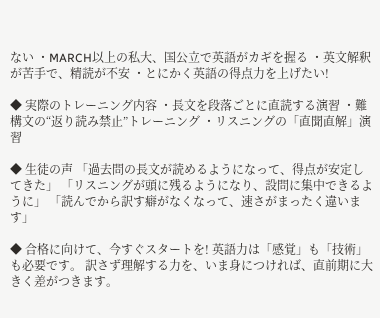ない ・MARCH以上の私大、国公立で英語がカギを握る ・英文解釈が苦手で、精読が不安 ・とにかく英語の得点力を上げたい!

◆ 実際のトレーニング内容 ・長文を段落ごとに直読する演習 ・難構文の“返り読み禁止”トレーニング ・リスニングの「直聞直解」演習

◆ 生徒の声 「過去問の長文が読めるようになって、得点が安定してきた」 「リスニングが頭に残るようになり、設問に集中できるように」 「読んでから訳す癖がなくなって、速さがまったく違います」

◆ 合格に向けて、今すぐスタートを! 英語力は「感覚」も「技術」も必要です。 訳さず理解する力を、いま身につければ、直前期に大きく差がつきます。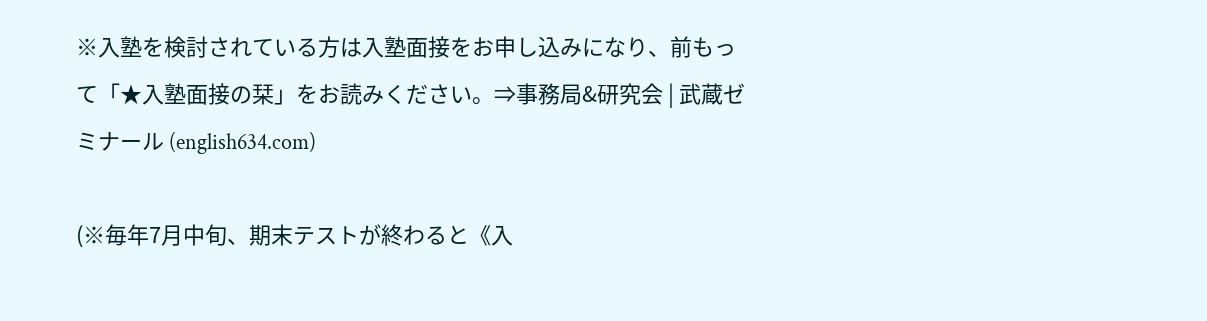※入塾を検討されている方は入塾面接をお申し込みになり、前もって「★入塾面接の栞」をお読みください。⇒事務局&研究会 | 武蔵ゼミナール (english634.com)

(※毎年7月中旬、期末テストが終わると《入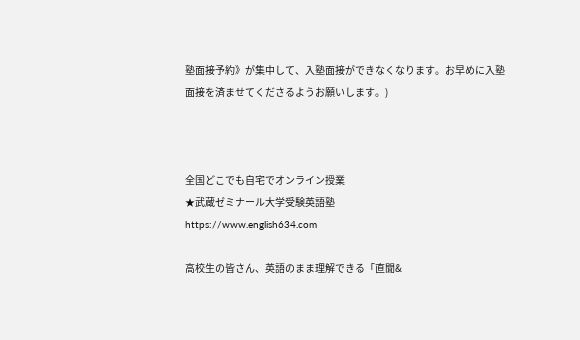塾面接予約》が集中して、入塾面接ができなくなります。お早めに入塾面接を済ませてくださるようお願いします。)



全国どこでも自宅でオンライン授業
★武蔵ゼミナール大学受験英語塾
https://www.english634.com

高校生の皆さん、英語のまま理解できる「直聞&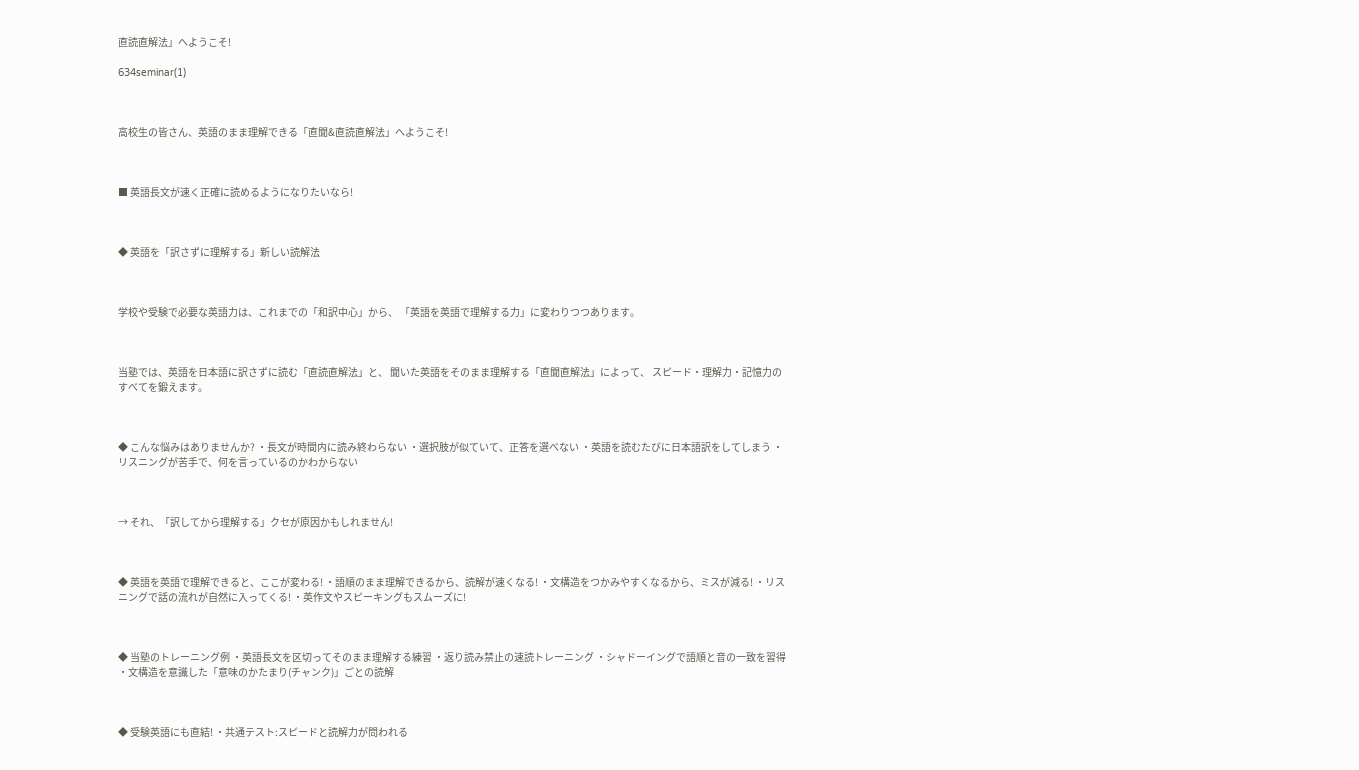直読直解法」へようこそ!

634seminar(1)



高校生の皆さん、英語のまま理解できる「直聞&直読直解法」へようこそ!



■ 英語長文が速く正確に読めるようになりたいなら!



◆ 英語を「訳さずに理解する」新しい読解法



学校や受験で必要な英語力は、これまでの「和訳中心」から、 「英語を英語で理解する力」に変わりつつあります。



当塾では、英語を日本語に訳さずに読む「直読直解法」と、 聞いた英語をそのまま理解する「直聞直解法」によって、 スピード・理解力・記憶力のすべてを鍛えます。



◆ こんな悩みはありませんか? ・長文が時間内に読み終わらない ・選択肢が似ていて、正答を選べない ・英語を読むたびに日本語訳をしてしまう ・リスニングが苦手で、何を言っているのかわからない



→ それ、「訳してから理解する」クセが原因かもしれません!



◆ 英語を英語で理解できると、ここが変わる! ・語順のまま理解できるから、読解が速くなる! ・文構造をつかみやすくなるから、ミスが減る! ・リスニングで話の流れが自然に入ってくる! ・英作文やスピーキングもスムーズに!



◆ 当塾のトレーニング例 ・英語長文を区切ってそのまま理解する練習 ・返り読み禁止の速読トレーニング ・シャドーイングで語順と音の一致を習得 ・文構造を意識した「意味のかたまり(チャンク)」ごとの読解



◆ 受験英語にも直結! ・共通テスト:スピードと読解力が問われる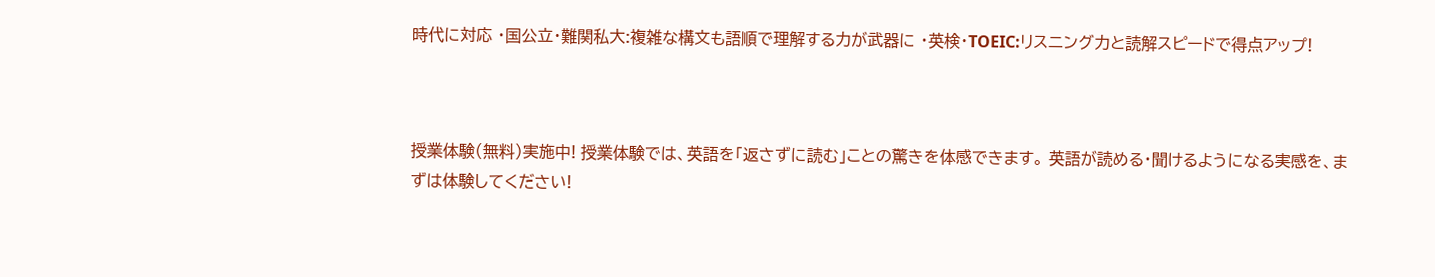時代に対応 ・国公立・難関私大:複雑な構文も語順で理解する力が武器に ・英検・TOEIC:リスニング力と読解スピードで得点アップ!



授業体験(無料)実施中! 授業体験では、英語を「返さずに読む」ことの驚きを体感できます。 英語が読める・聞けるようになる実感を、まずは体験してください!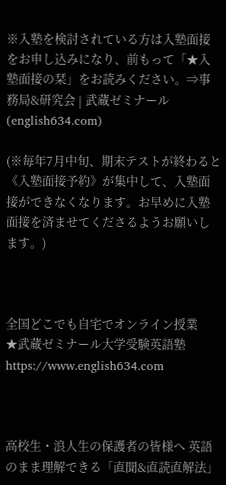※入塾を検討されている方は入塾面接をお申し込みになり、前もって「★入塾面接の栞」をお読みください。⇒事務局&研究会 | 武蔵ゼミナール (english634.com)

(※毎年7月中旬、期末テストが終わると《入塾面接予約》が集中して、入塾面接ができなくなります。お早めに入塾面接を済ませてくださるようお願いします。)



全国どこでも自宅でオンライン授業
★武蔵ゼミナール大学受験英語塾
https://www.english634.com



高校生・浪人生の保護者の皆様へ 英語のまま理解できる「直聞&直読直解法」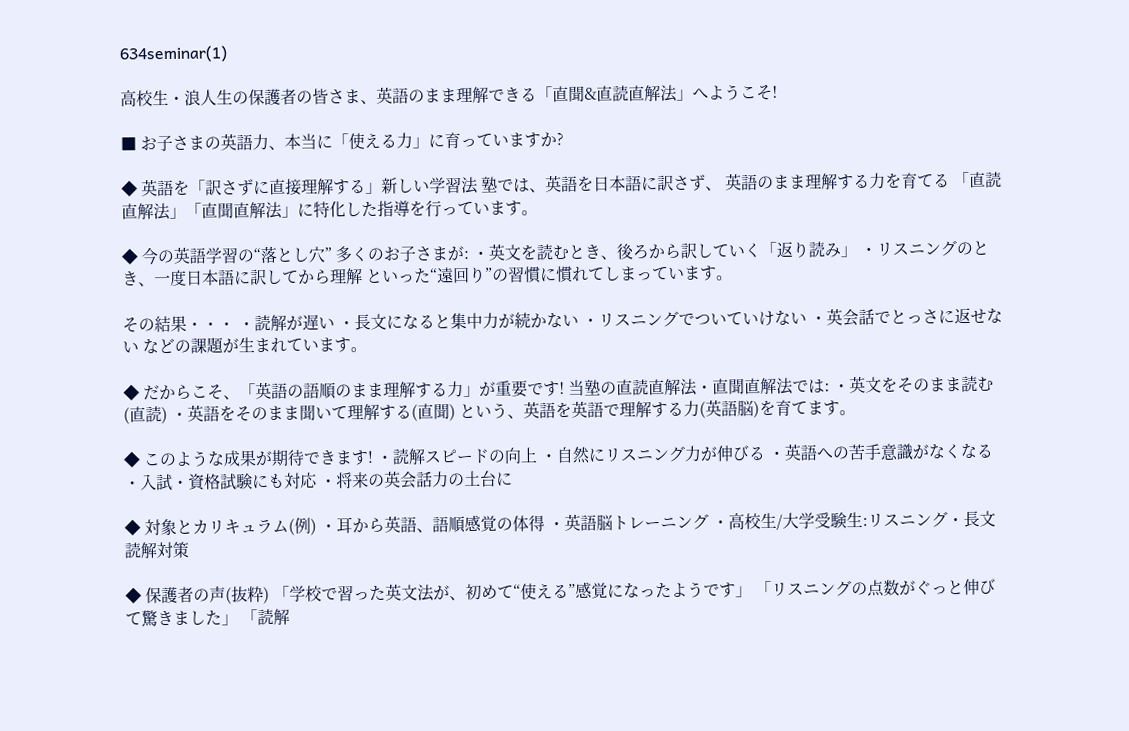634seminar(1)

高校生・浪人生の保護者の皆さま、英語のまま理解できる「直聞&直読直解法」へようこそ!

■ お子さまの英語力、本当に「使える力」に育っていますか?

◆ 英語を「訳さずに直接理解する」新しい学習法 塾では、英語を日本語に訳さず、 英語のまま理解する力を育てる 「直読直解法」「直聞直解法」に特化した指導を行っています。

◆ 今の英語学習の“落とし穴” 多くのお子さまが: ・英文を読むとき、後ろから訳していく「返り読み」 ・リスニングのとき、一度日本語に訳してから理解 といった“遠回り”の習慣に慣れてしまっています。

その結果・・・ ・読解が遅い ・長文になると集中力が続かない ・リスニングでついていけない ・英会話でとっさに返せない などの課題が生まれています。

◆ だからこそ、「英語の語順のまま理解する力」が重要です! 当塾の直読直解法・直聞直解法では: ・英文をそのまま読む(直読) ・英語をそのまま聞いて理解する(直聞) という、英語を英語で理解する力(英語脳)を育てます。

◆ このような成果が期待できます! ・読解スピードの向上 ・自然にリスニング力が伸びる ・英語への苦手意識がなくなる ・入試・資格試験にも対応 ・将来の英会話力の土台に

◆ 対象とカリキュラム(例) ・耳から英語、語順感覚の体得 ・英語脳トレーニング ・高校生/大学受験生:リスニング・長文読解対策

◆ 保護者の声(抜粋) 「学校で習った英文法が、初めて“使える”感覚になったようです」 「リスニングの点数がぐっと伸びて驚きました」 「読解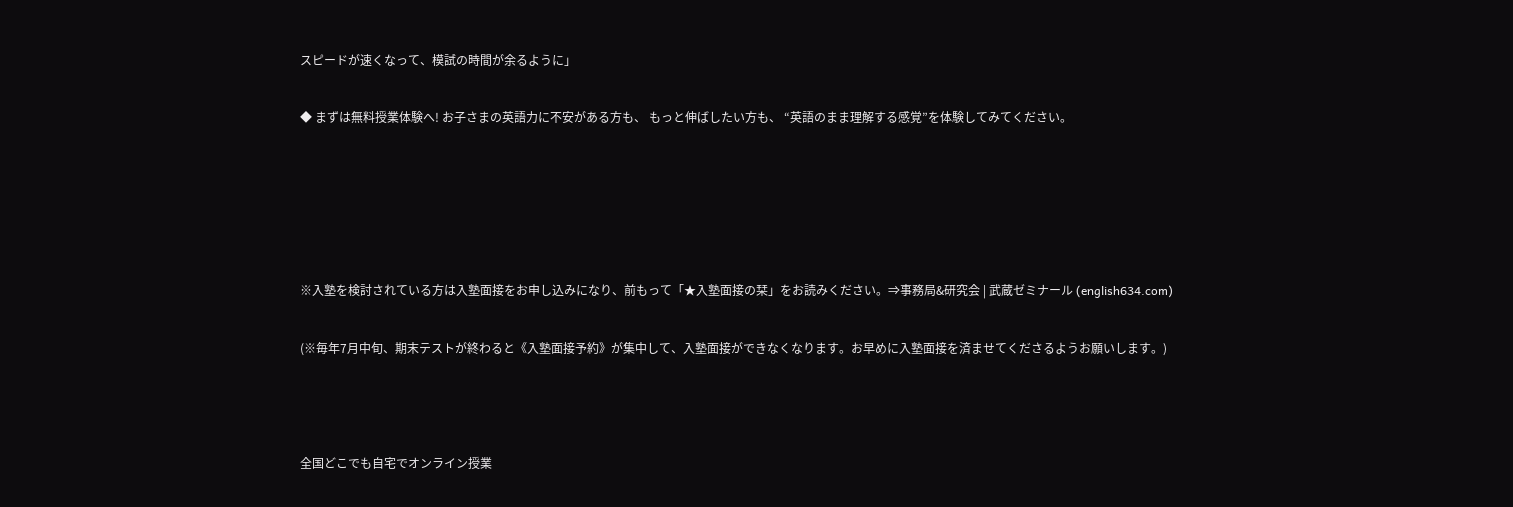スピードが速くなって、模試の時間が余るように」

◆ まずは無料授業体験へ! お子さまの英語力に不安がある方も、 もっと伸ばしたい方も、 “英語のまま理解する感覚”を体験してみてください。





※入塾を検討されている方は入塾面接をお申し込みになり、前もって「★入塾面接の栞」をお読みください。⇒事務局&研究会 | 武蔵ゼミナール (english634.com)

(※毎年7月中旬、期末テストが終わると《入塾面接予約》が集中して、入塾面接ができなくなります。お早めに入塾面接を済ませてくださるようお願いします。)



全国どこでも自宅でオンライン授業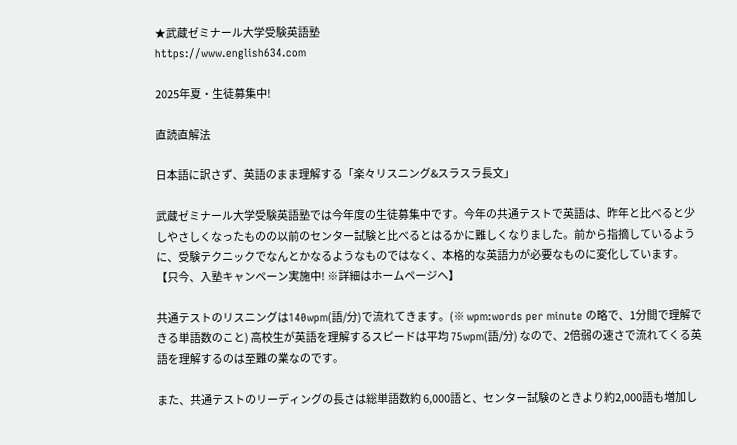★武蔵ゼミナール大学受験英語塾
https://www.english634.com

2025年夏・生徒募集中!

直読直解法

日本語に訳さず、英語のまま理解する「楽々リスニング&スラスラ長文」

武蔵ゼミナール大学受験英語塾では今年度の生徒募集中です。今年の共通テストで英語は、昨年と比べると少しやさしくなったものの以前のセンター試験と比べるとはるかに難しくなりました。前から指摘しているように、受験テクニックでなんとかなるようなものではなく、本格的な英語力が必要なものに変化しています。【只今、入塾キャンペーン実施中! ※詳細はホームページへ】

共通テストのリスニングは140wpm(語/分)で流れてきます。(※ wpm:words per minute の略で、1分間で理解できる単語数のこと) 高校生が英語を理解するスピードは平均 75wpm(語/分) なので、2倍弱の速さで流れてくる英語を理解するのは至難の業なのです。

また、共通テストのリーディングの長さは総単語数約 6,000語と、センター試験のときより約2,000語も増加し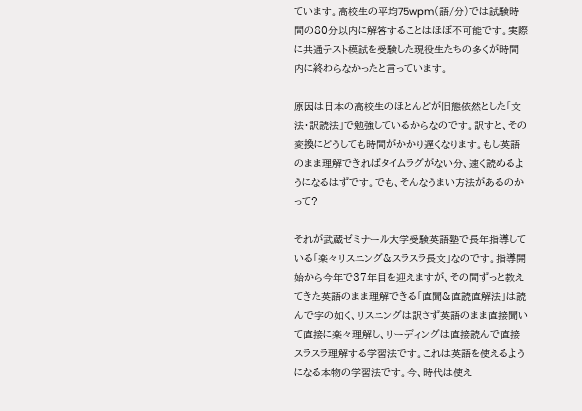ています。高校生の平均75wpm(語/分)では試験時間の80分以内に解答することはほぼ不可能です。実際に共通テスト模試を受験した現役生たちの多くが時間内に終わらなかったと言っています。

原因は日本の高校生のほとんどが旧態依然とした「文法・訳読法」で勉強しているからなのです。訳すと、その変換にどうしても時間がかかり遅くなります。もし英語のまま理解できればタイムラグがない分、速く読めるようになるはずです。でも、そんなうまい方法があるのかって?

それが武蔵ゼミナール大学受験英語塾で長年指導している「楽々リスニング&スラスラ長文」なのです。指導開始から今年で37年目を迎えますが、その間ずっと教えてきた英語のまま理解できる「直聞&直読直解法」は読んで字の如く、リスニングは訳さず英語のまま直接聞いて直接に楽々理解し、リーディングは直接読んで直接スラスラ理解する学習法です。これは英語を使えるようになる本物の学習法です。今、時代は使え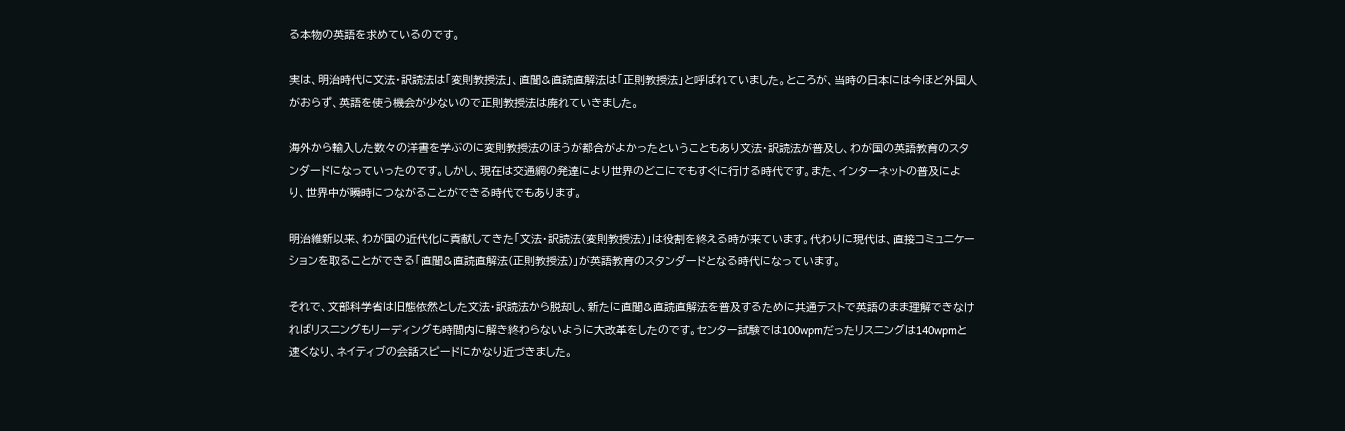る本物の英語を求めているのです。

実は、明治時代に文法・訳読法は「変則教授法」、直聞&直読直解法は「正則教授法」と呼ばれていました。ところが、当時の日本には今ほど外国人がおらず、英語を使う機会が少ないので正則教授法は廃れていきました。

海外から輸入した数々の洋書を学ぶのに変則教授法のほうが都合がよかったということもあり文法・訳読法が普及し、わが国の英語教育のスタンダードになっていったのです。しかし、現在は交通網の発達により世界のどこにでもすぐに行ける時代です。また、インターネットの普及により、世界中が瞬時につながることができる時代でもあります。

明治維新以来、わが国の近代化に貢献してきた「文法・訳読法(変則教授法)」は役割を終える時が来ています。代わりに現代は、直接コミュニケーションを取ることができる「直聞&直読直解法(正則教授法)」が英語教育のスタンダードとなる時代になっています。

それで、文部科学省は旧態依然とした文法・訳読法から脱却し、新たに直聞&直読直解法を普及するために共通テストで英語のまま理解できなければリスニングもリーディングも時間内に解き終わらないように大改革をしたのです。センター試験では100wpmだったリスニングは140wpmと速くなり、ネイティブの会話スピードにかなり近づきました。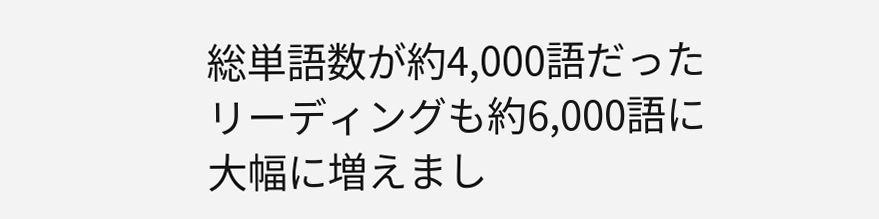総単語数が約4,000語だったリーディングも約6,000語に大幅に増えまし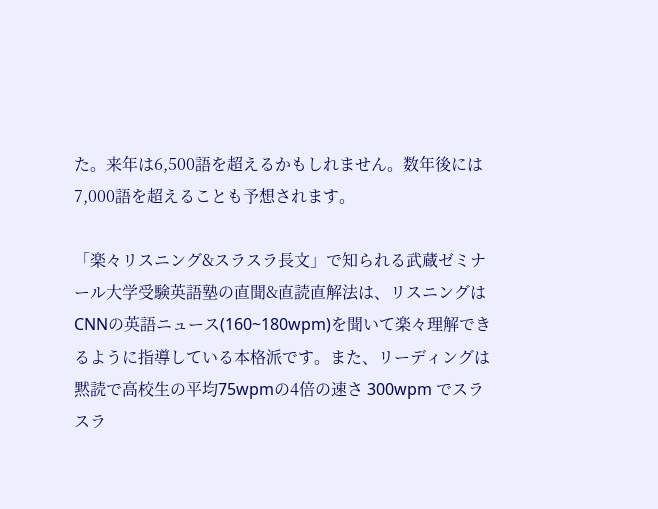た。来年は6,500語を超えるかもしれません。数年後には7,000語を超えることも予想されます。

「楽々リスニング&スラスラ長文」で知られる武蔵ゼミナール大学受験英語塾の直聞&直読直解法は、リスニングはCNNの英語ニュース(160~180wpm)を聞いて楽々理解できるように指導している本格派です。また、リーディングは黙読で高校生の平均75wpmの4倍の速さ 300wpm でスラスラ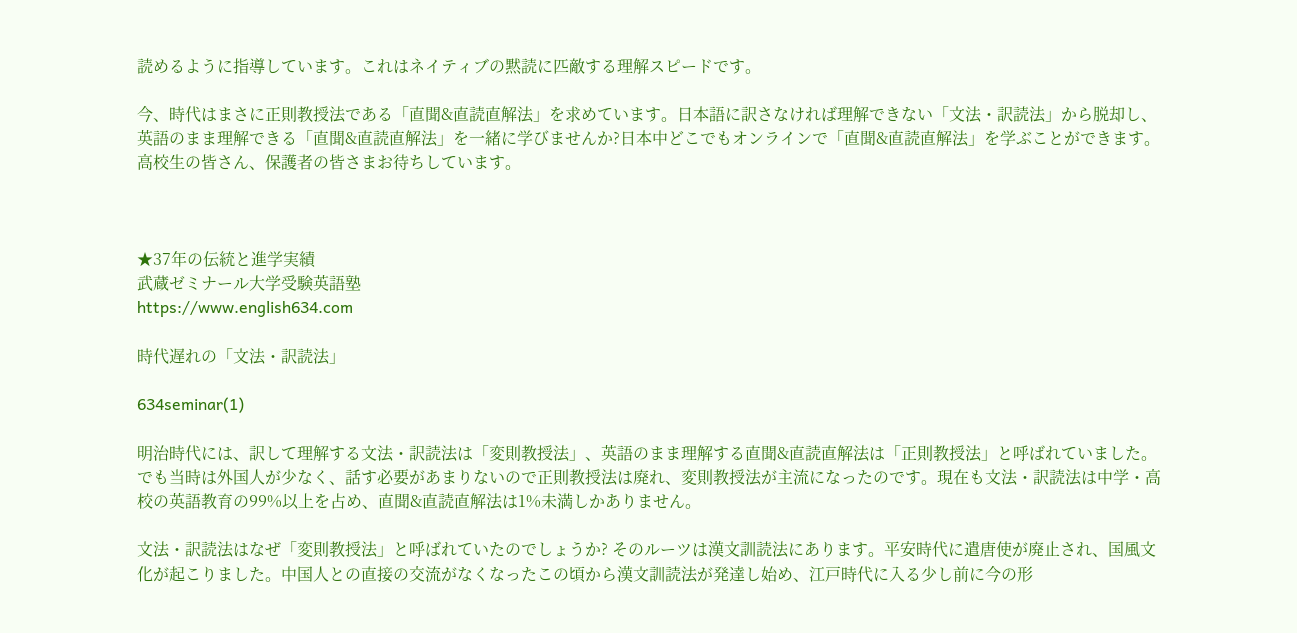読めるように指導しています。これはネイティブの黙読に匹敵する理解スピードです。

今、時代はまさに正則教授法である「直聞&直読直解法」を求めています。日本語に訳さなければ理解できない「文法・訳読法」から脱却し、英語のまま理解できる「直聞&直読直解法」を一緒に学びませんか?日本中どこでもオンラインで「直聞&直読直解法」を学ぶことができます。高校生の皆さん、保護者の皆さまお待ちしています。



★37年の伝統と進学実績
武蔵ゼミナール大学受験英語塾
https://www.english634.com

時代遅れの「文法・訳読法」

634seminar(1)

明治時代には、訳して理解する文法・訳読法は「変則教授法」、英語のまま理解する直聞&直読直解法は「正則教授法」と呼ばれていました。でも当時は外国人が少なく、話す必要があまりないので正則教授法は廃れ、変則教授法が主流になったのです。現在も文法・訳読法は中学・高校の英語教育の99%以上を占め、直聞&直読直解法は1%未満しかありません。

文法・訳読法はなぜ「変則教授法」と呼ばれていたのでしょうか? そのルーツは漢文訓読法にあります。平安時代に遣唐使が廃止され、国風文化が起こりました。中国人との直接の交流がなくなったこの頃から漢文訓読法が発達し始め、江戸時代に入る少し前に今の形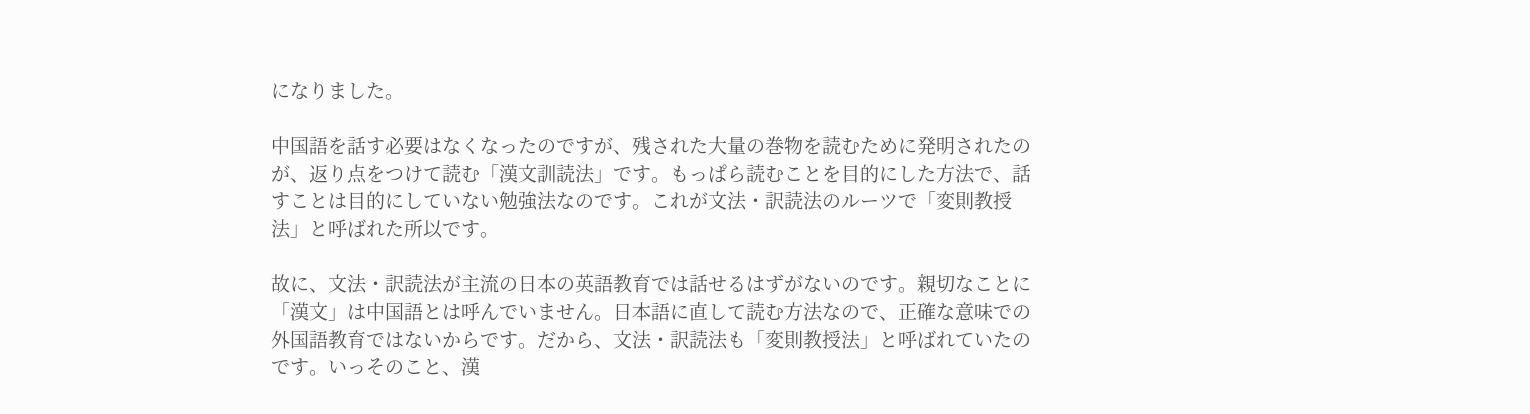になりました。

中国語を話す必要はなくなったのですが、残された大量の巻物を読むために発明されたのが、返り点をつけて読む「漢文訓読法」です。もっぱら読むことを目的にした方法で、話すことは目的にしていない勉強法なのです。これが文法・訳読法のルーツで「変則教授法」と呼ばれた所以です。

故に、文法・訳読法が主流の日本の英語教育では話せるはずがないのです。親切なことに「漢文」は中国語とは呼んでいません。日本語に直して読む方法なので、正確な意味での外国語教育ではないからです。だから、文法・訳読法も「変則教授法」と呼ばれていたのです。いっそのこと、漢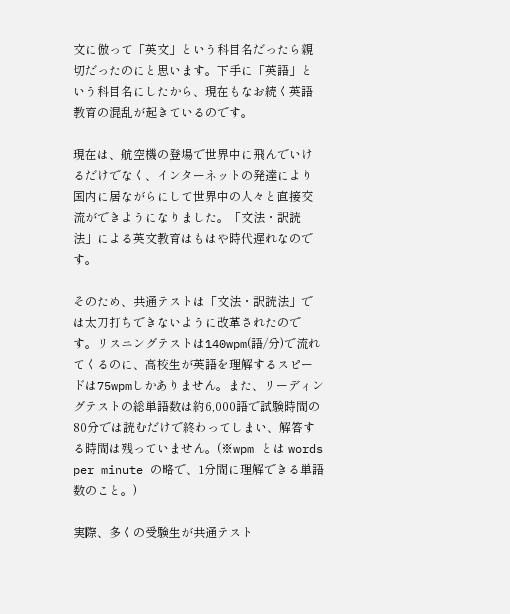文に倣って「英文」という科目名だったら親切だったのにと思います。下手に「英語」という科目名にしたから、現在もなお続く英語教育の混乱が起きているのです。

現在は、航空機の登場で世界中に飛んでいけるだけでなく、インターネットの発達により国内に居ながらにして世界中の人々と直接交流ができようになりました。「文法・訳読法」による英文教育はもはや時代遅れなのです。

そのため、共通テストは「文法・訳読法」では太刀打ちできないように改革されたのです。リスニングテストは140wpm(語/分)で流れてくるのに、高校生が英語を理解するスピードは75wpmしかありません。また、リーディングテストの総単語数は約6,000語で試験時間の80分では読むだけで終わってしまい、解答する時間は残っていません。(※wpm とは words per minute の略で、1分間に理解できる単語数のこと。)

実際、多くの受験生が共通テスト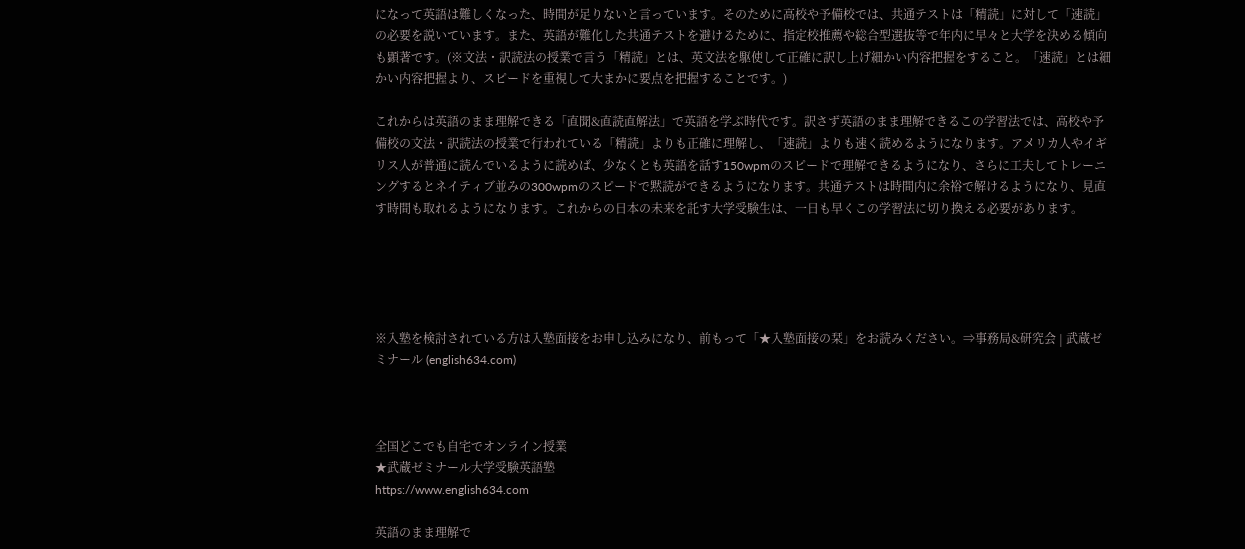になって英語は難しくなった、時間が足りないと言っています。そのために高校や予備校では、共通テストは「精読」に対して「速読」の必要を説いています。また、英語が難化した共通テストを避けるために、指定校推薦や総合型選抜等で年内に早々と大学を決める傾向も顕著です。(※文法・訳読法の授業で言う「精読」とは、英文法を駆使して正確に訳し上げ細かい内容把握をすること。「速読」とは細かい内容把握より、スピードを重視して大まかに要点を把握することです。)

これからは英語のまま理解できる「直聞&直読直解法」で英語を学ぶ時代です。訳さず英語のまま理解できるこの学習法では、高校や予備校の文法・訳読法の授業で行われている「精読」よりも正確に理解し、「速読」よりも速く読めるようになります。アメリカ人やイギリス人が普通に読んでいるように読めば、少なくとも英語を話す150wpmのスピードで理解できるようになり、さらに工夫してトレーニングするとネイティブ並みの300wpmのスピードで黙読ができるようになります。共通テストは時間内に余裕で解けるようになり、見直す時間も取れるようになります。これからの日本の未来を託す大学受験生は、一日も早くこの学習法に切り換える必要があります。





※入塾を検討されている方は入塾面接をお申し込みになり、前もって「★入塾面接の栞」をお読みください。⇒事務局&研究会 | 武蔵ゼミナール (english634.com)



全国どこでも自宅でオンライン授業
★武蔵ゼミナール大学受験英語塾
https://www.english634.com

英語のまま理解で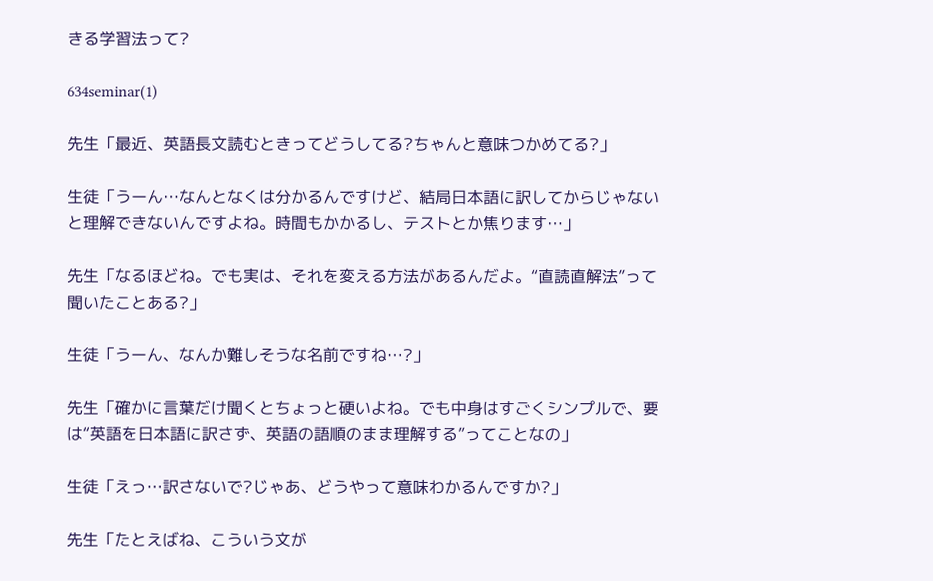きる学習法って?

634seminar(1)

先生「最近、英語長文読むときってどうしてる?ちゃんと意味つかめてる?」

生徒「うーん…なんとなくは分かるんですけど、結局日本語に訳してからじゃないと理解できないんですよね。時間もかかるし、テストとか焦ります…」

先生「なるほどね。でも実は、それを変える方法があるんだよ。“直読直解法”って聞いたことある?」

生徒「うーん、なんか難しそうな名前ですね…?」

先生「確かに言葉だけ聞くとちょっと硬いよね。でも中身はすごくシンプルで、要は“英語を日本語に訳さず、英語の語順のまま理解する”ってことなの」

生徒「えっ…訳さないで?じゃあ、どうやって意味わかるんですか?」

先生「たとえばね、こういう文が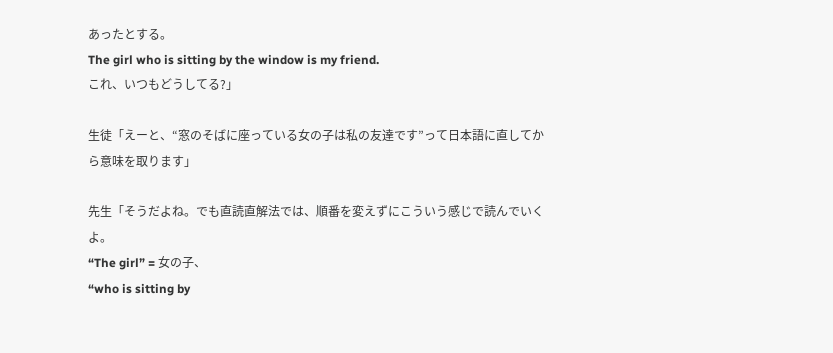あったとする。
The girl who is sitting by the window is my friend.
これ、いつもどうしてる?」

生徒「えーと、“窓のそばに座っている女の子は私の友達です”って日本語に直してから意味を取ります」

先生「そうだよね。でも直読直解法では、順番を変えずにこういう感じで読んでいくよ。
“The girl” = 女の子、
“who is sitting by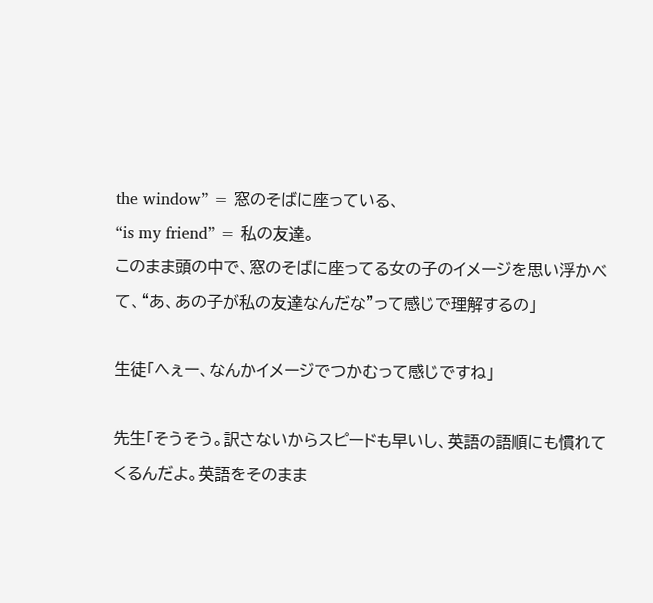the window” = 窓のそばに座っている、
“is my friend” = 私の友達。
このまま頭の中で、窓のそばに座ってる女の子のイメージを思い浮かべて、“あ、あの子が私の友達なんだな”って感じで理解するの」

生徒「へぇー、なんかイメージでつかむって感じですね」

先生「そうそう。訳さないからスピードも早いし、英語の語順にも慣れてくるんだよ。英語をそのまま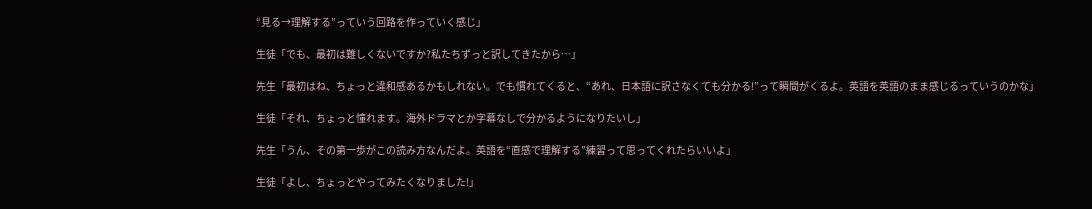“見る→理解する”っていう回路を作っていく感じ」

生徒「でも、最初は難しくないですか?私たちずっと訳してきたから…」

先生「最初はね、ちょっと違和感あるかもしれない。でも慣れてくると、“あれ、日本語に訳さなくても分かる!”って瞬間がくるよ。英語を英語のまま感じるっていうのかな」

生徒「それ、ちょっと憧れます。海外ドラマとか字幕なしで分かるようになりたいし」

先生「うん、その第一歩がこの読み方なんだよ。英語を“直感で理解する”練習って思ってくれたらいいよ」

生徒「よし、ちょっとやってみたくなりました!」